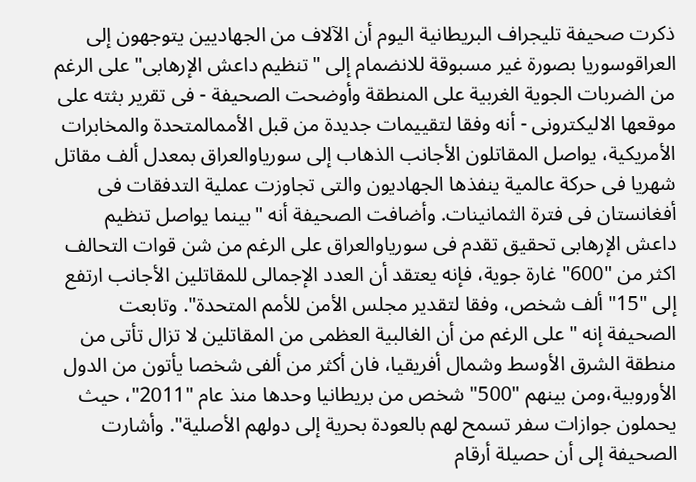ذكرت صحيفة تليجراف البريطانية اليوم أن الآلاف من الجهاديين يتوجهون إلى العراقوسوريا بصورة غير مسبوقة للانضمام إلى "تنظيم داعش الإرهابى" على الرغم من الضربات الجوية الغربية على المنطقة وأوضحت الصحيفة - فى تقرير بثته على موقعها الاليكترونى - أنه وفقا لتقييمات جديدة من قبل الأممالمتحدة والمخابرات الأمريكية، يواصل المقاتلون الأجانب الذهاب إلى سورياوالعراق بمعدل ألف مقاتل شهريا فى حركة عالمية ينفذها الجهاديون والتى تجاوزت عملية التدفقات فى أفغانستان فى فترة الثمانينات. وأضافت الصحيفة أنه "بينما يواصل تنظيم داعش الإرهابى تحقيق تقدم فى سورياوالعراق على الرغم من شن قوات التحالف اكثر من "600" غارة جوية، فإنه يعتقد أن العدد الإجمالى للمقاتلين الأجانب ارتفع إلى "15" ألف شخص، وفقا لتقدير مجلس الأمن للأمم المتحدة". وتابعت الصحيفة إنه "على الرغم من أن الغالبية العظمى من المقاتلين لا تزال تأتى من منطقة الشرق الأوسط وشمال أفريقيا، فان أكثر من ألفى شخصا يأتون من الدول الأوروبية،ومن بينهم "500" شخص من بريطانيا وحدها منذ عام "2011"، حيث يحملون جوازات سفر تسمح لهم بالعودة بحرية إلى دولهم الأصلية". وأشارت الصحيفة إلى أن حصيلة أرقام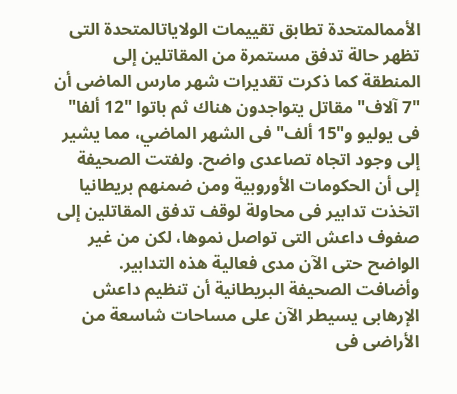الأممالمتحدة تطابق تقييمات الولاياتالمتحدة التى تظهر حالة تدفق مستمرة من المقاتلين إلى المنطقة كما ذكرت تقديرات شهر مارس الماضى أن "7 آلاف" مقاتل يتواجدون هناك ثم باتوا "12 ألفا" فى يوليو و"15 ألف" فى الشهر الماضي، مما يشير إلى وجود اتجاه تصاعدى واضح. ولفتت الصحيفة إلى أن الحكومات الأوروبية ومن ضمنهم بريطانيا اتخذت تدابير فى محاولة لوقف تدفق المقاتلين إلى صفوف داعش التى تواصل نموها، لكن من غير الواضح حتى الآن مدى فعالية هذه التدابير. وأضافت الصحيفة البريطانية أن تنظيم داعش الإرهابى يسيطر الآن على مساحات شاسعة من الأراضى فى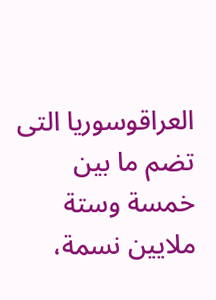العراقوسوريا التى تضم ما بين خمسة وستة ملايين نسمة،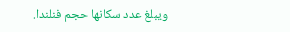ويبلغ عدد سكانها حجم فنلندا.